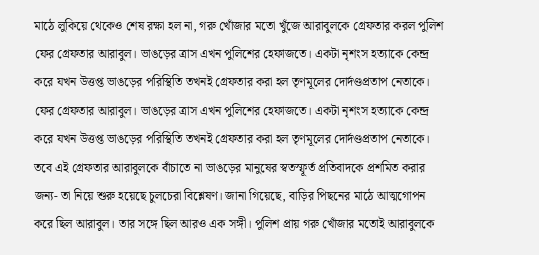মাঠে লুকিয়ে থেকেও শেষ রক্ষা হল না, গরু খোঁজার মতো খুঁজে আরাবুলকে গ্রেফতার করল পুলিশ
ফের গ্রেফতার আরাবুল। ভাঙড়ের ত্রাস এখন পুলিশের হেফাজতে। একটা নৃশংস হত্যাকে কেন্দ্র করে যখন উত্তপ্ত ভাঙড়ের পরিস্থিতি তখনই গ্রেফতার করা হল তৃণমূলের দোর্দণ্ডপ্রতাপ নেতাকে।
ফের গ্রেফতার আরাবুল। ভাঙড়ের ত্রাস এখন পুলিশের হেফাজতে। একটা নৃশংস হত্যাকে কেন্দ্র করে যখন উত্তপ্ত ভাঙড়ের পরিস্থিতি তখনই গ্রেফতার করা হল তৃণমূলের দোর্দণ্ডপ্রতাপ নেতাকে। তবে এই গ্রেফতার আরাবুলকে বাঁচাতে না ভাঙড়ের মানুষের স্বতস্ফূর্ত প্রতিবাদকে প্রশমিত করার জন্য- তা নিয়ে শুরু হয়েছে চুলচেরা বিশ্লেষণ। জানা গিয়েছে, বাড়ির পিছনের মাঠে আত্মগোপন করে ছিল আরাবুল। তার সঙ্গে ছিল আরও এক সঙ্গী। পুলিশ প্রায় গরু খোঁজার মতোই আরাবুলকে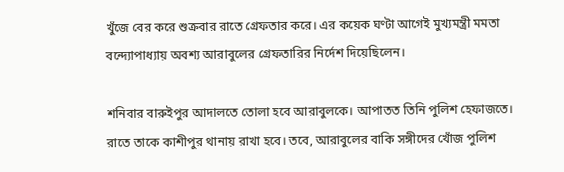খুঁজে বের করে শুক্রবার রাতে গ্রেফতার করে। এর কয়েক ঘণ্টা আগেই মুখ্যমন্ত্রী মমতা বন্দ্যোপাধ্যায় অবশ্য আরাবুলের গ্রেফতারির নির্দেশ দিয়েছিলেন।

শনিবার বারুইপুর আদালতে তোলা হবে আরাবুলকে। আপাতত তিনি পুলিশ হেফাজতে। রাতে তাকে কাশীপুর থানায় রাখা হবে। তবে, আরাবুলের বাকি সঙ্গীদের খোঁজ পুলিশ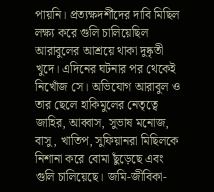পায়নি। প্রত্যক্ষদর্শীদের দাবি মিছিল লক্ষ্য করে গুলি চালিয়েছিল আরাবুলের আশ্রয়ে থাকা দুষ্কৃতী খুদে। এদিনের ঘটনার পর থেকেই নিখোঁজ সে। অভিযোগ আরাবুল ও তার ছেলে হাকিমুলের নেতৃত্বে জাহির, আব্বাস, সুভাষ মনোজ, বাসু, খাতিপ, সুফিয়ানরা মিছিলকে নিশানা করে বোমা ছুঁড়েছে এবং গুলি চালিয়েছে। জমি-জীবিকা-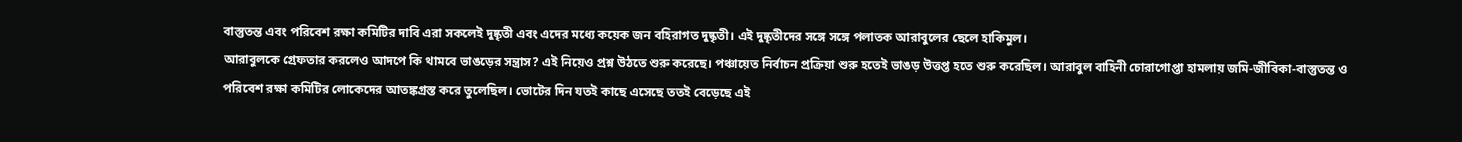বাস্তুতন্ত এবং পরিবেশ রক্ষা কমিটির দাবি এরা সকলেই দুষ্কৃতী এবং এদের মধ্যে কয়েক জন বহিরাগত দুষ্কৃতী। এই দুষ্কৃতীদের সঙ্গে সঙ্গে পলাতক আরাবুলের ছেলে হাকিমুল।
আরাবুলকে গ্রেফতার করলেও আদপে কি থামবে ভাঙড়ের সন্ত্রাস? এই নিয়েও প্রশ্ন উঠতে শুরু করেছে। পঞ্চায়েত নির্বাচন প্রক্রিয়া শুরু হতেই ভাঙড় উত্তপ্ত হতে শুরু করেছিল। আরাবুল বাহিনী চোরাগোপ্তা হামলায় জমি-জীবিকা-বাস্তুতন্ত ও পরিবেশ রক্ষা কমিটির লোকেদের আতঙ্কগ্রস্ত করে তুলেছিল। ভোটের দিন যতই কাছে এসেছে ততই বেড়েছে এই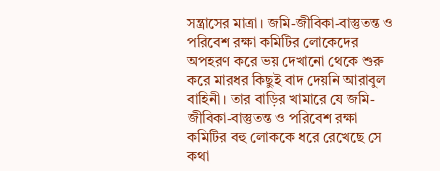সন্ত্রাসের মাত্রা। জমি-জীবিকা-বাস্তুতন্ত ও পরিবেশ রক্ষা কমিটির লোকেদের অপহরণ করে ভয় দেখানো থেকে শুরু করে মারধর কিছুই বাদ দেয়নি আরাবুল বাহিনী। তার বাড়ির খামারে যে জমি-জীবিকা-বাস্তুতন্ত ও পরিবেশ রক্ষা কমিটির বহু লোককে ধরে রেখেছে সে কথা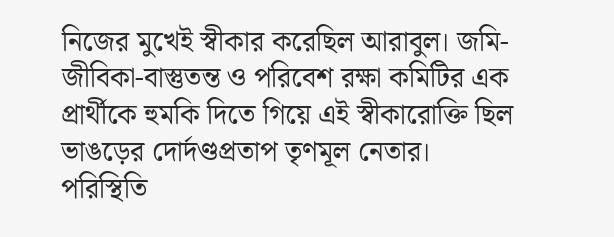নিজের মুখেই স্বীকার করেছিল আরাবুল। জমি-জীবিকা-বাস্তুতন্ত ও পরিবেশ রক্ষা কমিটির এক প্রার্থীকে হুমকি দিতে গিয়ে এই স্বীকারোক্তি ছিল ভাঙড়ের দোর্দণ্ডপ্রতাপ তৃণমূল নেতার।
পরিস্থিতি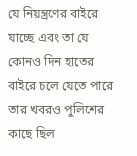যে নিয়ন্ত্রণের বাইরে যাচ্ছে এবং তা যে কোনও দিন হাতের বাইরে চলে যেতে পারে তার খবরও পুলিশের কাছে ছিল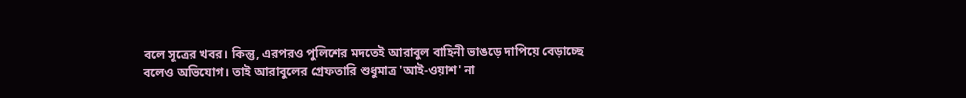বলে সূত্রের খবর। কিন্তু, এরপরও পুলিশের মদতেই আরাবুল বাহিনী ভাঙড়ে দাপিয়ে বেড়াচ্ছে বলেও অভিযোগ। তাই আরাবুলের গ্রেফতারি শুধুমাত্র 'আই-ওয়াশ' না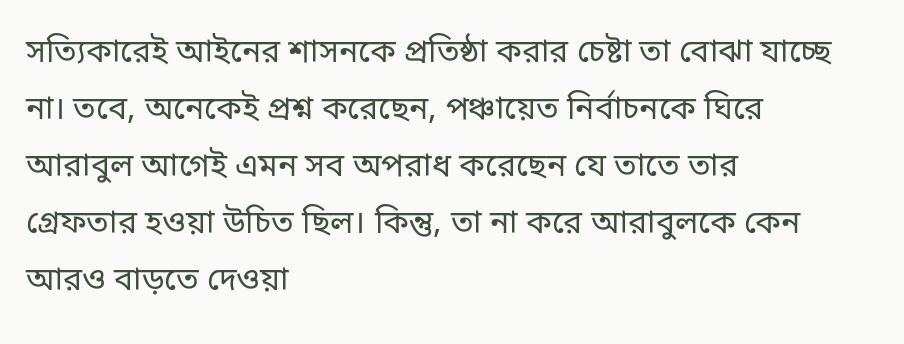সত্যিকারেই আইনের শাসনকে প্রতিষ্ঠা করার চেষ্টা তা বোঝা যাচ্ছে না। তবে, অনেকেই প্রশ্ন করেছেন, পঞ্চায়েত নির্বাচনকে ঘিরে আরাবুল আগেই এমন সব অপরাধ করেছেন যে তাতে তার গ্রেফতার হওয়া উচিত ছিল। কিন্তু, তা না করে আরাবুলকে কেন আরও বাড়তে দেওয়া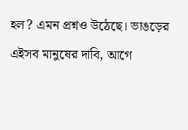হল? এমন প্রশ্নও উঠেছে। ভাঙড়ের এইসব মানুষের দাবি, আগে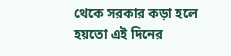থেকে সরকার কড়া হলে হয়তো এই দিনের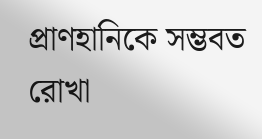প্রাণহানিকে সম্ভবত রোখা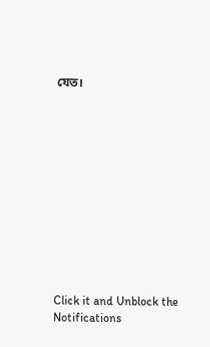যেত।












Click it and Unblock the Notifications